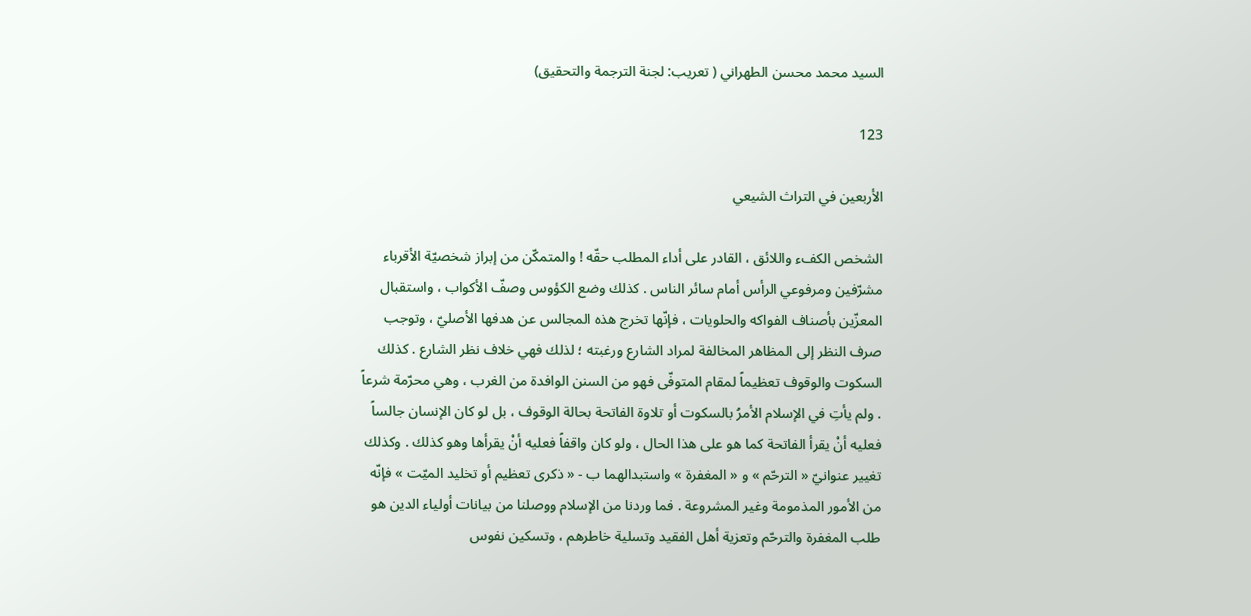السيد محمد محسن الطهراني ( تعريب: لجنة الترجمة والتحقيق)

123

الأربعين في التراث الشيعي

الشخص الكفء واللائق ، القادر على أداء المطلب حقّه ! والمتمكّن من إبراز شخصيّة الأقرباء مشرّفين ومرفوعي الرأس أمام سائر الناس . كذلك وضع الكؤوس وصفّ الأكواب ، واستقبال المعزّين بأصناف الفواكه والحلويات ، فإنّها تخرج هذه المجالس عن هدفها الأصليّ ، وتوجب صرف النظر إلى المظاهر المخالفة لمراد الشارع ورغبته ؛ لذلك فهي خلاف نظر الشارع . كذلك السكوت والوقوف تعظيماً لمقام المتوفّى فهو من السنن الوافدة من الغرب ، وهي محرّمة شرعاً . ولم يأتِ في الإسلام الأمرُ بالسكوت أو تلاوة الفاتحة بحالة الوقوف ، بل لو كان الإنسان جالساً فعليه أنْ يقرأ الفاتحة كما هو على هذا الحال ، ولو كان واقفاً فعليه أنْ يقرأها وهو كذلك . وكذلك تغيير عنوانيّ « الترحّم » و « المغفرة » واستبدالهما ب - « ذكرى تعظيم أو تخليد الميّت » فإنّه من الأمور المذمومة وغير المشروعة . فما وردنا من الإسلام ووصلنا من بيانات أولياء الدين هو طلب المغفرة والترحّم وتعزية أهل الفقيد وتسلية خاطرهم ، وتسكين نفوس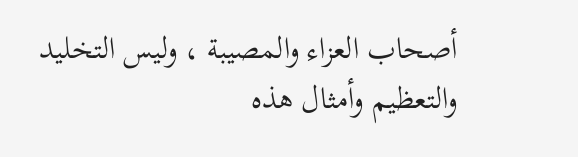أصحاب العزاء والمصيبة ، وليس التخليد والتعظيم وأمثال هذه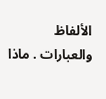الألفاظ والعبارات . ماذا